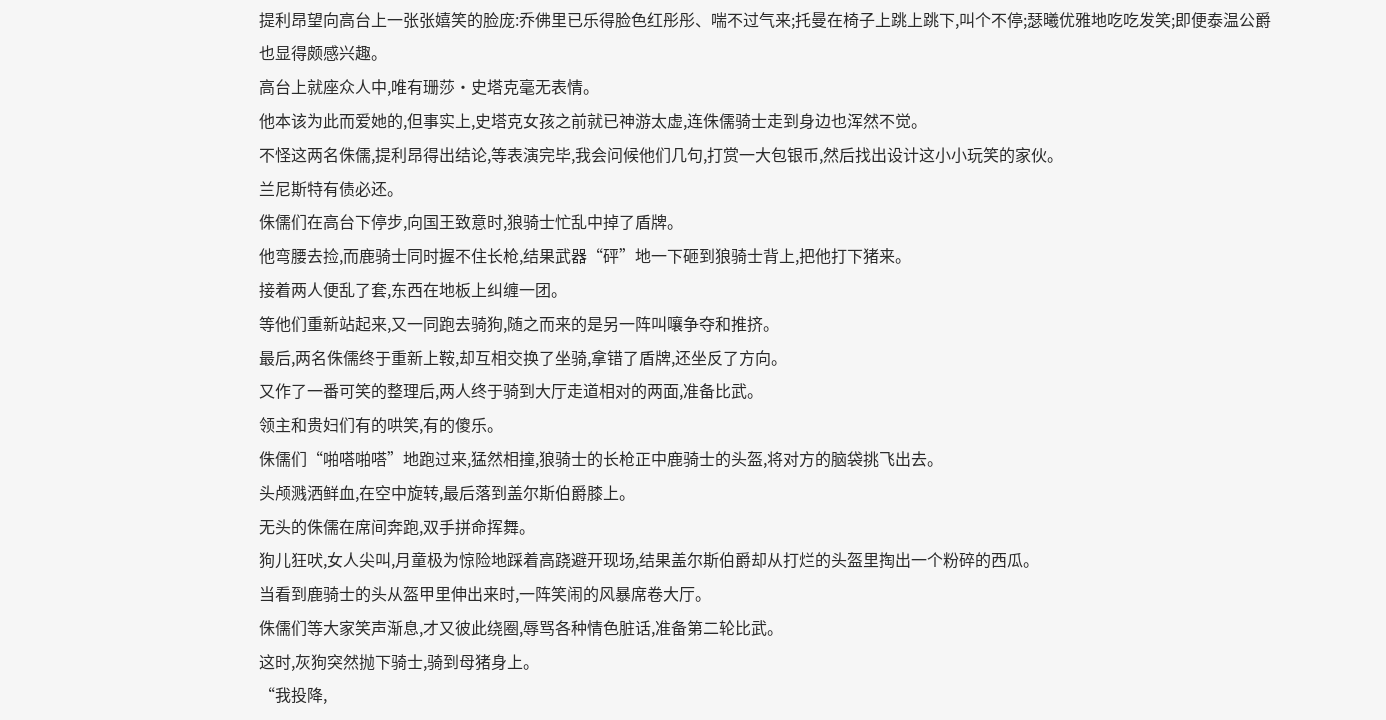提利昂望向高台上一张张嬉笑的脸庞:乔佛里已乐得脸色红彤彤、喘不过气来;托曼在椅子上跳上跳下,叫个不停;瑟曦优雅地吃吃发笑;即便泰温公爵也显得颇感兴趣。
高台上就座众人中,唯有珊莎·史塔克毫无表情。
他本该为此而爱她的,但事实上,史塔克女孩之前就已神游太虚,连侏儒骑士走到身边也浑然不觉。
不怪这两名侏儒,提利昂得出结论,等表演完毕,我会问候他们几句,打赏一大包银币,然后找出设计这小小玩笑的家伙。
兰尼斯特有债必还。
侏儒们在高台下停步,向国王致意时,狼骑士忙乱中掉了盾牌。
他弯腰去捡,而鹿骑士同时握不住长枪,结果武器“砰”地一下砸到狼骑士背上,把他打下猪来。
接着两人便乱了套,东西在地板上纠缠一团。
等他们重新站起来,又一同跑去骑狗,随之而来的是另一阵叫嚷争夺和推挤。
最后,两名侏儒终于重新上鞍,却互相交换了坐骑,拿错了盾牌,还坐反了方向。
又作了一番可笑的整理后,两人终于骑到大厅走道相对的两面,准备比武。
领主和贵妇们有的哄笑,有的傻乐。
侏儒们“啪嗒啪嗒”地跑过来,猛然相撞,狼骑士的长枪正中鹿骑士的头盔,将对方的脑袋挑飞出去。
头颅溅洒鲜血,在空中旋转,最后落到盖尔斯伯爵膝上。
无头的侏儒在席间奔跑,双手拼命挥舞。
狗儿狂吠,女人尖叫,月童极为惊险地踩着高跷避开现场,结果盖尔斯伯爵却从打烂的头盔里掏出一个粉碎的西瓜。
当看到鹿骑士的头从盔甲里伸出来时,一阵笑闹的风暴席卷大厅。
侏儒们等大家笑声渐息,才又彼此绕圈,辱骂各种情色脏话,准备第二轮比武。
这时,灰狗突然抛下骑士,骑到母猪身上。
“我投降,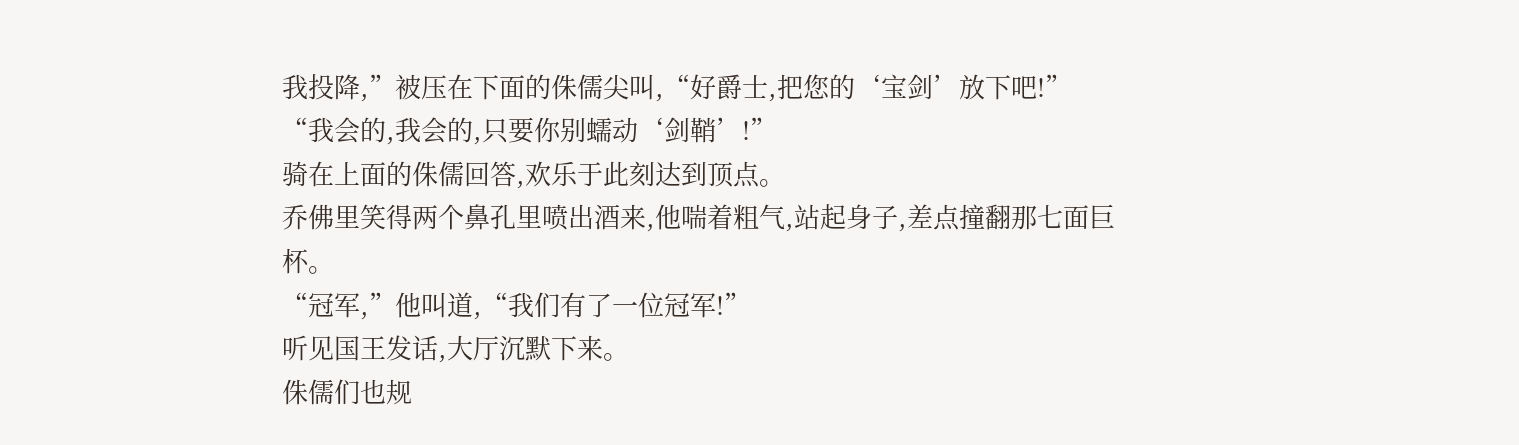我投降,”被压在下面的侏儒尖叫,“好爵士,把您的‘宝剑’放下吧!”
“我会的,我会的,只要你别蠕动‘剑鞘’!”
骑在上面的侏儒回答,欢乐于此刻达到顶点。
乔佛里笑得两个鼻孔里喷出酒来,他喘着粗气,站起身子,差点撞翻那七面巨杯。
“冠军,”他叫道,“我们有了一位冠军!”
听见国王发话,大厅沉默下来。
侏儒们也规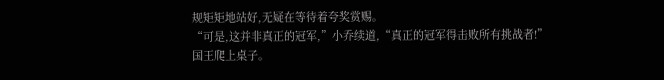规矩矩地站好,无疑在等待着夸奖赏赐。
“可是,这并非真正的冠军,”小乔续道,“真正的冠军得击败所有挑战者!”
国王爬上桌子。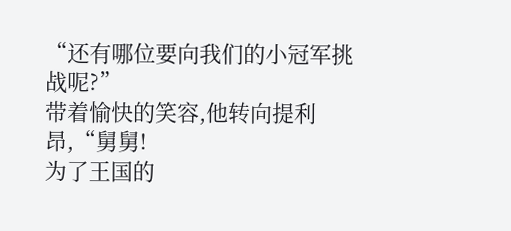“还有哪位要向我们的小冠军挑战呢?”
带着愉快的笑容,他转向提利昂,“舅舅!
为了王国的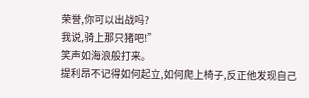荣誉,你可以出战吗?
我说,骑上那只猪吧!”
笑声如海浪般打来。
提利昂不记得如何起立,如何爬上椅子,反正他发现自己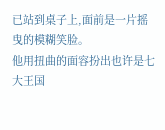已站到桌子上,面前是一片摇曳的模糊笑脸。
他用扭曲的面容扮出也许是七大王国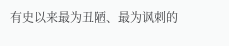有史以来最为丑陋、最为讽刺的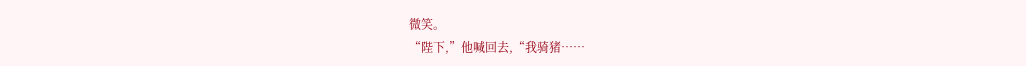微笑。
“陛下,”他喊回去,“我骑猪……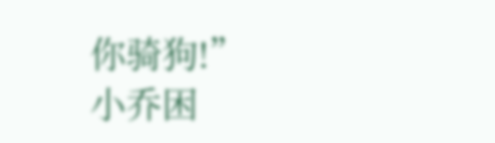你骑狗!”
小乔困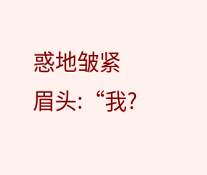惑地皱紧眉头:“我?